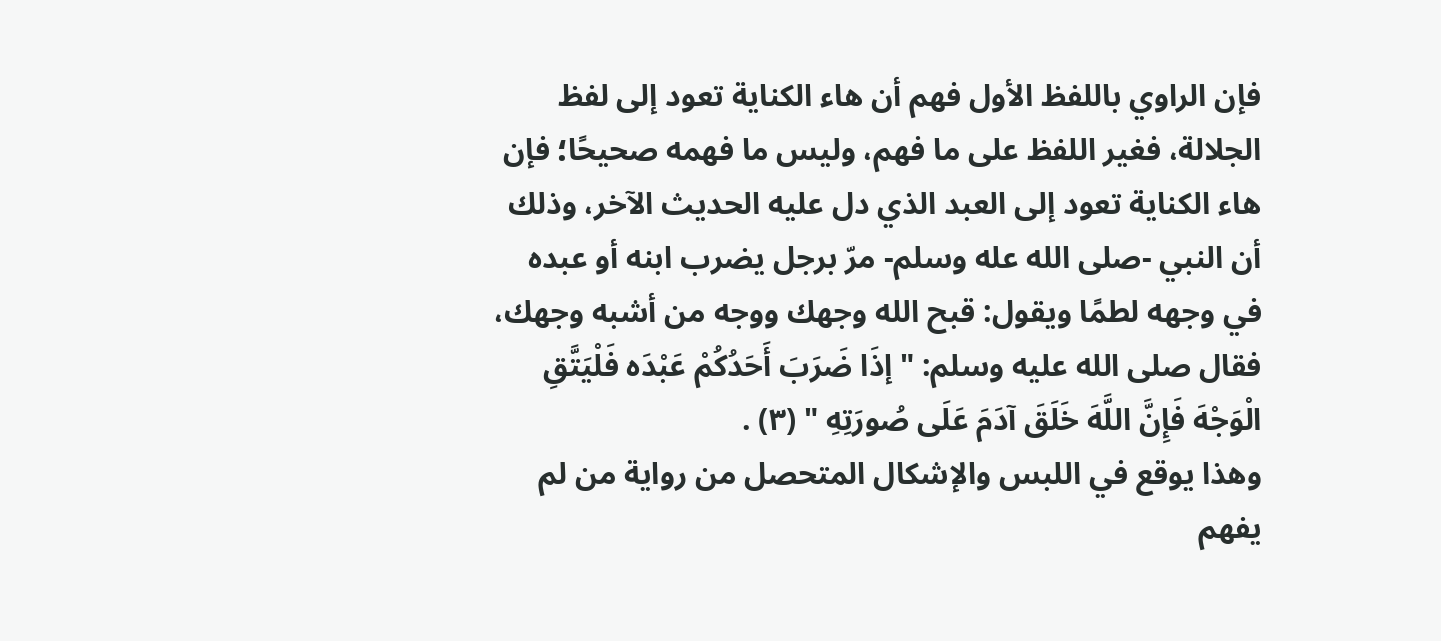فإن الراوي باللفظ الأول فهم أن هاء الكناية تعود إلى لفظ الجلالة، فغير اللفظ على ما فهم، وليس ما فهمه صحيحًا؛ فإن هاء الكناية تعود إلى العبد الذي دل عليه الحديث الآخر، وذلك أن النبي -صلى الله عله وسلم- مرّ برجل يضرب ابنه أو عبده في وجهه لطمًا ويقول: قبح الله وجهك ووجه من أشبه وجهك، فقال صلى الله عليه وسلم: " إذَا ضَرَبَ أَحَدُكُمْ عَبْدَه فَلْيَتَّقِ الْوَجْهَ فَإِنَّ اللَّهَ خَلَقَ آدَمَ عَلَى صُورَتِهِ " (٣) .
وهذا يوقع في اللبس والإشكال المتحصل من رواية من لم يفهم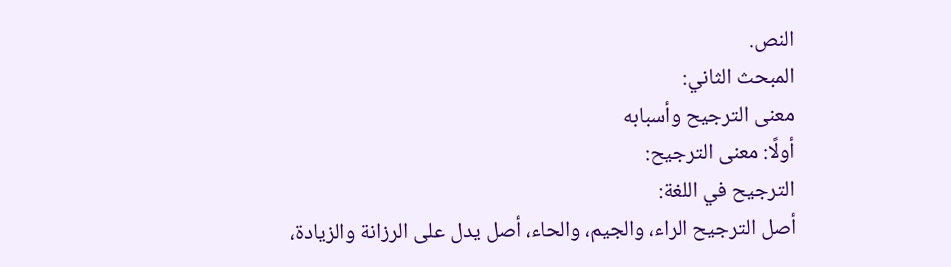النص.
المبحث الثاني:
معنى الترجيح وأسبابه
أولًا: معنى الترجيح:
الترجيح في اللغة:
أصل الترجيح الراء، والجيم، والحاء، أصل يدل على الرزانة والزيادة،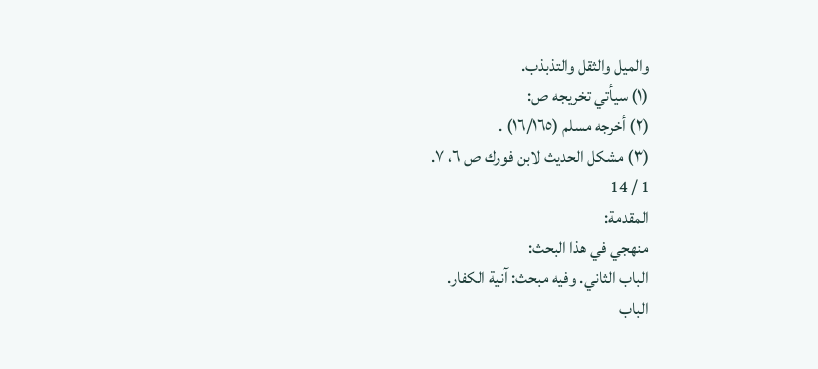والميل والثقل والتذبذب.
(١) سيأتي تخريجه ص:
(٢) أخرجه مسلم (١٦/١٦٥) .
(٣) مشكل الحديث لابن فورك ص ٦، ٧.
1 / 14
المقدمة:
منهجي في هذا البحث:
الباب الثاني. وفيه مبحث: آنية الكفار.
الباب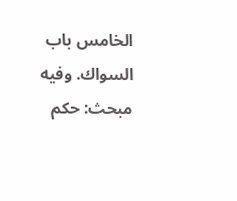الخامس باب السواك. وفيه مبحث: حكم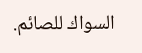السواك للصائم.